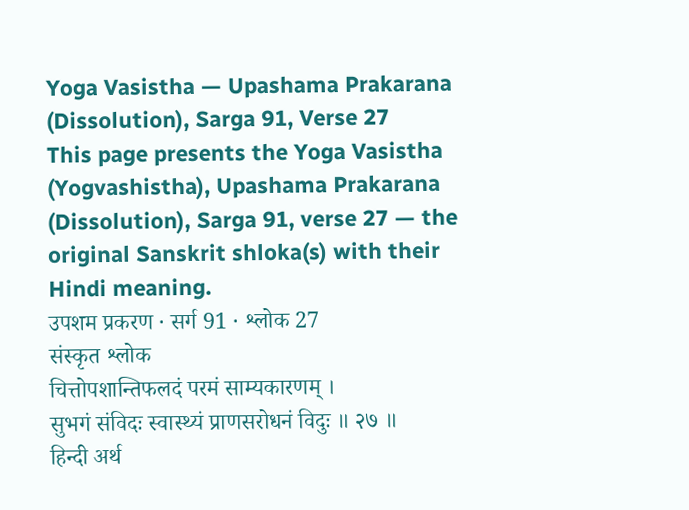Yoga Vasistha — Upashama Prakarana (Dissolution), Sarga 91, Verse 27
This page presents the Yoga Vasistha (Yogvashistha), Upashama Prakarana (Dissolution), Sarga 91, verse 27 — the original Sanskrit shloka(s) with their Hindi meaning.
उपशम प्रकरण · सर्ग 91 · श्लोक 27
संस्कृत श्लोक
चित्तोपशान्तिफलदं परमं साम्यकारणम् ।
सुभगं संविदः स्वास्थ्यं प्राणसरोधनं विदुः ॥ २७ ॥
हिन्दी अर्थ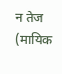न तेज (मायिक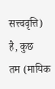सत्त्ववृत्ति) है, कुछ
तम (मायिक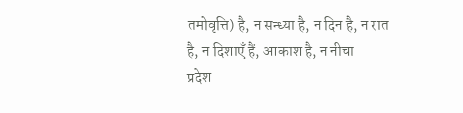तमोवृत्ति) है, न सन्ध्या है, न दिन है, न रात है, न दिशाएँ हैं, आकाश है, न नीचा
प्रदेश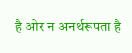है ओर न अनर्थरूपता है